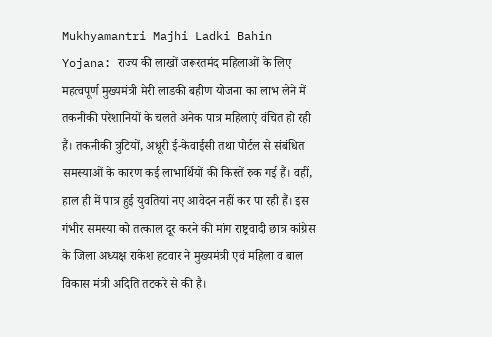Mukhyamantri Majhi Ladki Bahin Yojana: राज्य की लाखों जरूरतमंद महिलाओं के लिए महत्वपूर्ण मुख्यमंत्री मेरी लाडकी बहीण योजना का लाभ लेने में तकनीकी परेशानियों के चलते अनेक पात्र महिलाएं वंचित हो रही हैं। तकनीकी त्रुटियों, अधूरी ई-केवाईसी तथा पोर्टल से संबंधित समस्याओं के कारण कई लाभार्थियों की किस्तें रुक गई हैं। वहीं, हाल ही में पात्र हुई युवतियां नए आवेदन नहीं कर पा रही हैं। इस गंभीर समस्या को तत्काल दूर करने की मांग राष्ट्रवादी छात्र कांग्रेस के जिला अध्यक्ष राकेश हटवार ने मुख्यमंत्री एवं महिला व बाल विकास मंत्री अदिति तटकरे से की है।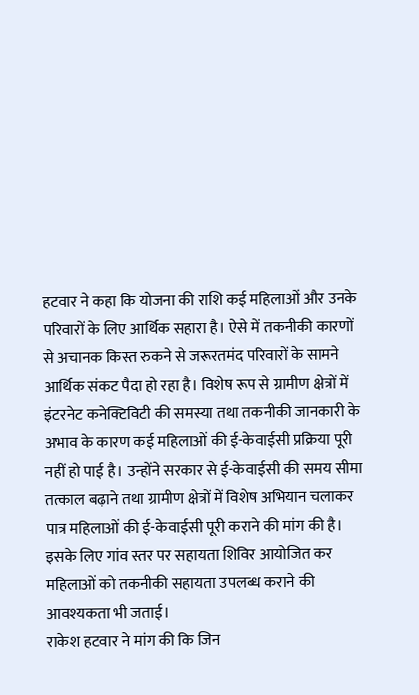हटवार ने कहा कि योजना की राशि कई महिलाओं और उनके परिवारों के लिए आर्थिक सहारा है। ऐसे में तकनीकी कारणों से अचानक किस्त रुकने से जरूरतमंद परिवारों के सामने आर्थिक संकट पैदा हो रहा है। विशेष रूप से ग्रामीण क्षेत्रों में इंटरनेट कनेक्टिविटी की समस्या तथा तकनीकी जानकारी के अभाव के कारण कई महिलाओं की ई-केवाईसी प्रक्रिया पूरी नहीं हो पाई है। उन्होंने सरकार से ई-केवाईसी की समय सीमा तत्काल बढ़ाने तथा ग्रामीण क्षेत्रों में विशेष अभियान चलाकर पात्र महिलाओं की ई-केवाईसी पूरी कराने की मांग की है। इसके लिए गांव स्तर पर सहायता शिविर आयोजित कर महिलाओं को तकनीकी सहायता उपलब्ध कराने की आवश्यकता भी जताई।
राकेश हटवार ने मांग की कि जिन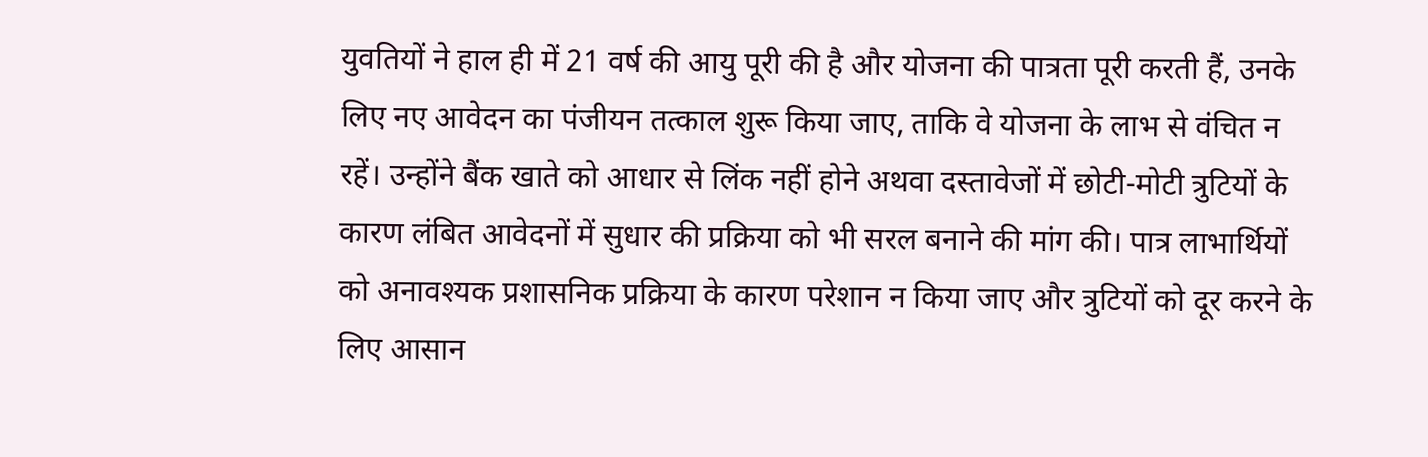युवतियों ने हाल ही में 21 वर्ष की आयु पूरी की है और योजना की पात्रता पूरी करती हैं, उनके लिए नए आवेदन का पंजीयन तत्काल शुरू किया जाए, ताकि वे योजना के लाभ से वंचित न रहें। उन्होंने बैंक खाते को आधार से लिंक नहीं होने अथवा दस्तावेजों में छोटी-मोटी त्रुटियों के कारण लंबित आवेदनों में सुधार की प्रक्रिया को भी सरल बनाने की मांग की। पात्र लाभार्थियों को अनावश्यक प्रशासनिक प्रक्रिया के कारण परेशान न किया जाए और त्रुटियों को दूर करने के लिए आसान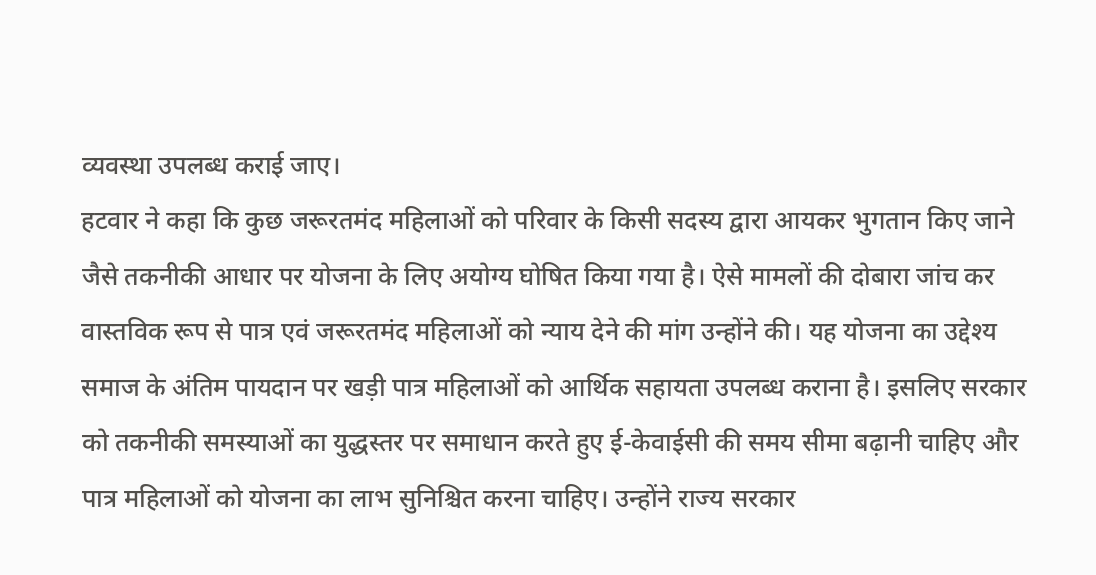व्यवस्था उपलब्ध कराई जाए।
हटवार ने कहा कि कुछ जरूरतमंद महिलाओं को परिवार के किसी सदस्य द्वारा आयकर भुगतान किए जाने जैसे तकनीकी आधार पर योजना के लिए अयोग्य घोषित किया गया है। ऐसे मामलों की दोबारा जांच कर वास्तविक रूप से पात्र एवं जरूरतमंद महिलाओं को न्याय देने की मांग उन्होंने की। यह योजना का उद्देश्य समाज के अंतिम पायदान पर खड़ी पात्र महिलाओं को आर्थिक सहायता उपलब्ध कराना है। इसलिए सरकार को तकनीकी समस्याओं का युद्धस्तर पर समाधान करते हुए ई-केवाईसी की समय सीमा बढ़ानी चाहिए और पात्र महिलाओं को योजना का लाभ सुनिश्चित करना चाहिए। उन्होंने राज्य सरकार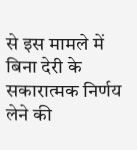से इस मामले में बिना देरी के सकारात्मक निर्णय लेने की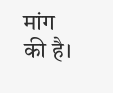मांग की है।